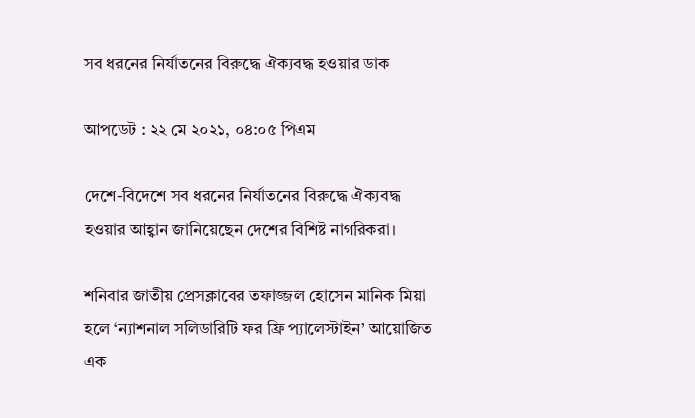সব ধরনের নির্যাতনের বিরুদ্ধে ঐক্যবদ্ধ হওয়ার ডাক

আপডেট : ২২ মে ২০২১, ০৪:০৫ পিএম

দেশে-বিদেশে সব ধরনের নির্যাতনের বিরুদ্ধে ঐক্যবদ্ধ হওয়ার আহ্বান জানিয়েছেন দেশের বিশিষ্ট নাগরিকরা।

শনিবার জাতীয় প্রেসক্লাবের তফাজ্জল হোসেন মানিক মিয়া হলে ‘ন্যাশনাল সলিডারিটি ফর ফ্রি প্যালেস্টাইন’ আয়োজিত এক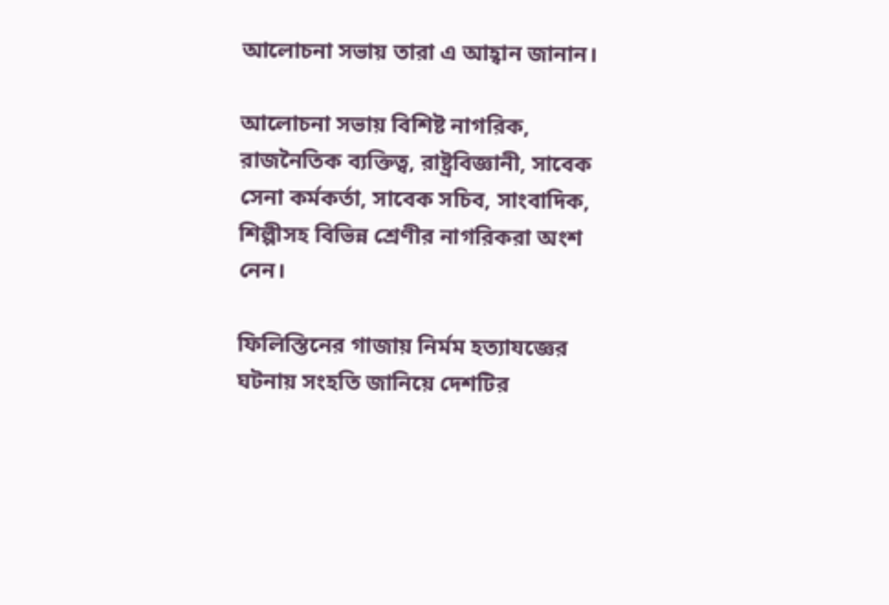আলোচনা সভায় তারা এ আহ্বান জানান।

আলোচনা সভায় বিশিষ্ট নাগরিক, রাজনৈতিক ব্যক্তিত্ব, রাষ্ট্রবিজ্ঞানী, সাবেক সেনা কর্মকর্তা, সাবেক সচিব, সাংবাদিক, শিল্পীসহ বিভিন্ন শ্রেণীর নাগরিকরা অংশ নেন।

ফিলিস্তিনের গাজায় নির্মম হত্যাযজ্ঞের ঘটনায় সংহতি জানিয়ে দেশটির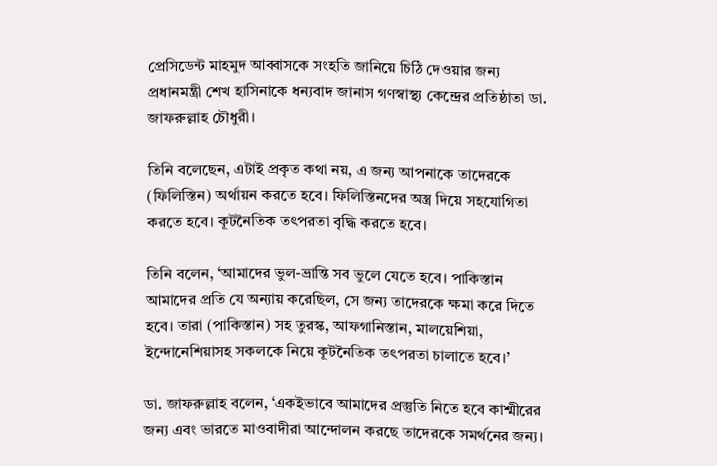প্রেসিডেন্ট মাহমুদ আব্বাসকে সংহতি জানিয়ে চিঠি দেওয়ার জন্য প্রধানমন্ত্রী শেখ হাসিনাকে ধন্যবাদ জানাস গণস্বাস্থ্য কেন্দ্রের প্রতিষ্ঠাতা ডা. জাফরুল্লাহ চৌধুরী।

তিনি বলেছেন, এটাই প্রকৃত কথা নয়, এ জন্য আপনাকে তাদেরকে (ফিলিস্তিন) অর্থায়ন করতে হবে। ফিলিস্তিনদের অস্ত্র দিয়ে সহযোগিতা করতে হবে। কূটনৈতিক তৎপরতা বৃদ্ধি করতে হবে।

তিনি বলেন, ‘আমাদের ভুল-ভ্রান্তি সব ভুলে যেতে হবে। পাকিস্তান আমাদের প্রতি যে অন্যায় করেছিল, সে জন্য তাদেরকে ক্ষমা করে দিতে হবে। তারা (পাকিস্তান) সহ তুরস্ক, আফগানিস্তান, মালয়েশিয়া, ইন্দোনেশিয়াসহ সকলকে নিয়ে কূটনৈতিক তৎপরতা চালাতে হবে।’

ডা. জাফরুল্লাহ বলেন, ‘একইভাবে আমাদের প্রস্তুতি নিতে হবে কাশ্মীরের জন্য এবং ভারতে মাওবাদীরা আন্দোলন করছে তাদেরকে সমর্থনের জন্য।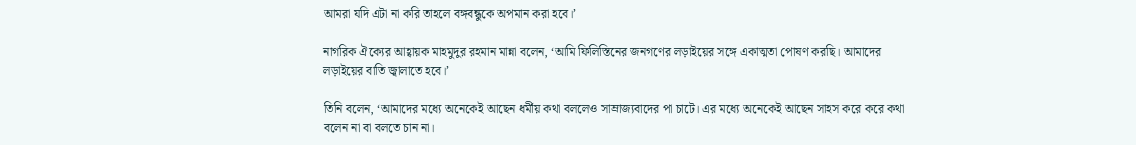আমরা যদি এটা না করি তাহলে বঙ্গবন্ধুকে অপমান করা হবে।’

নাগরিক ঐক্যের আহ্বায়ক মাহমুদুর রহমান মান্না বলেন, ‘আমি ফিলিস্তিনের জনগণের লড়াইয়ের সঙ্গে একাত্মতা পোষণ করছি। আমাদের লড়াইয়ের বাতি জ্বালাতে হবে।’

তিনি বলেন, ‘আমাদের মধ্যে অনেকেই আছেন ধর্মীয় কথা বললেও সাম্রাজ্যবাদের পা চাটে। এর মধ্যে অনেকেই আছেন সাহস করে করে কথা বলেন না বা বলতে চান না।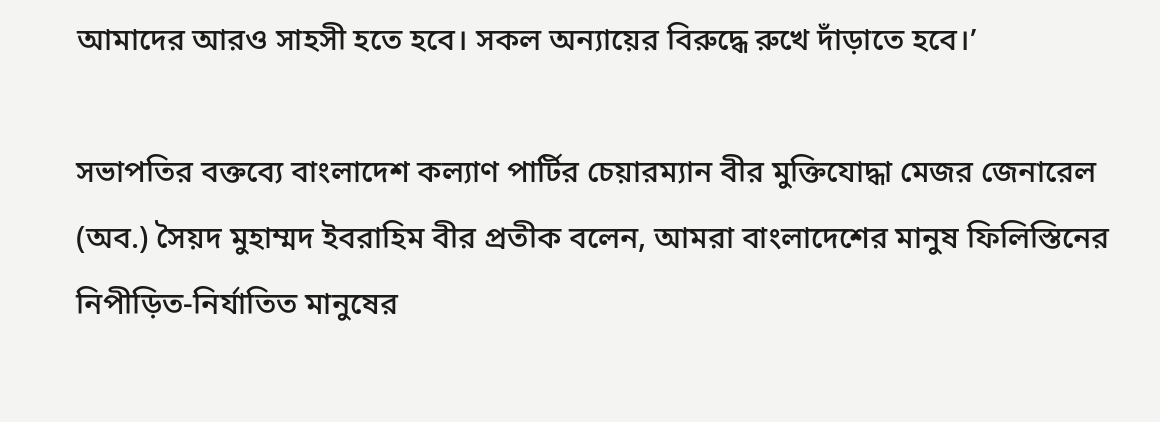আমাদের আরও সাহসী হতে হবে। সকল অন্যায়ের বিরুদ্ধে রুখে দাঁড়াতে হবে।’

সভাপতির বক্তব্যে বাংলাদেশ কল্যাণ পার্টির চেয়ারম্যান বীর মুক্তিযোদ্ধা মেজর জেনারেল (অব.) সৈয়দ মুহাম্মদ ইবরাহিম বীর প্রতীক বলেন, আমরা বাংলাদেশের মানুষ ফিলিস্তিনের নিপীড়িত-নির্যাতিত মানুষের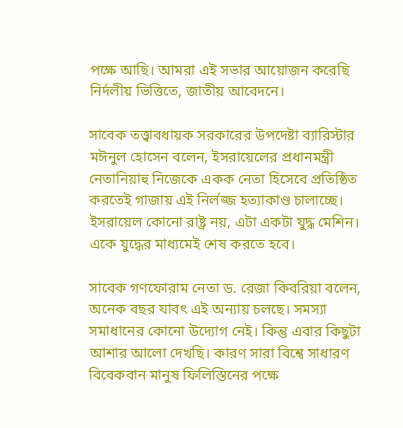পক্ষে আছি। আমরা এই সভার আয়োজন করেছি নির্দলীয় ভিত্তিতে, জাতীয় আবেদনে।

সাবেক তত্ত্বাবধায়ক সরকারের উপদেষ্টা ব্যারিস্টার মঈনুল হোসেন বলেন, ইসরায়েলের প্রধানমন্ত্রী নেতানিয়াহু নিজেকে একক নেতা হিসেবে প্রতিষ্ঠিত করতেই গাজায় এই নির্লজ্জ হত্যাকাণ্ড চালাচ্ছে। ইসরায়েল কোনো রাষ্ট্র নয়, এটা একটা যুদ্ধ মেশিন। একে যুদ্ধের মাধ্যমেই শেষ করতে হবে।

সাবেক গণফোরাম নেতা ড. রেজা কিবরিয়া বলেন, অনেক বছর যাবৎ এই অন্যায় চলছে। সমস্যা সমাধানের কোনো উদ্যোগ নেই। কিন্তু এবার কিছুটা আশার আলো দেখছি। কারণ সারা বিশ্বে সাধারণ বিবেকবান মানুষ ফিলিস্তিনের পক্ষে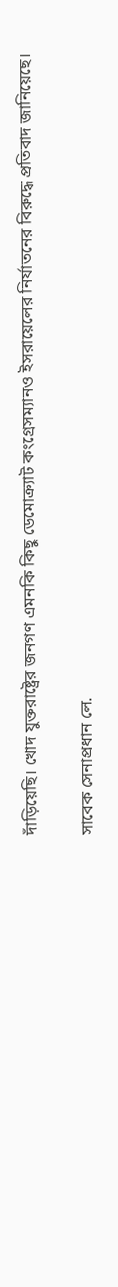দাঁড়িয়েছি। খোদ যুক্তরাষ্ট্রের জনগণ এমনকি কিছু ডেমোক্র্যাট কংগ্রেসম্যানও ইসরায়েলের নির্যাতনের বিরুদ্ধে প্রতিবাদ জানিয়েছে।

সাবেক সেনাপ্রধান লে.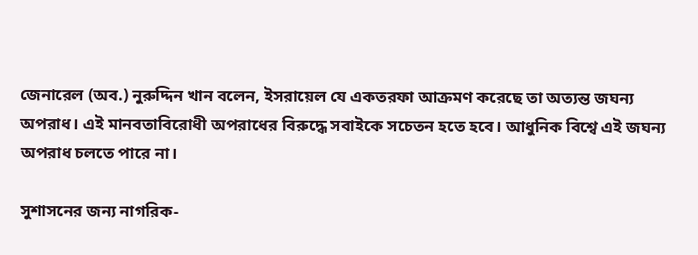জেনারেল (অব.) নুরুদ্দিন খান বলেন, ইসরায়েল যে একতরফা আক্রমণ করেছে তা অত্যন্ত জঘন্য অপরাধ। এই মানবতাবিরোধী অপরাধের বিরুদ্ধে সবাইকে সচেতন হতে হবে। আধুনিক বিশ্বে এই জঘন্য অপরাধ চলতে পারে না।

সুশাসনের জন্য নাগরিক-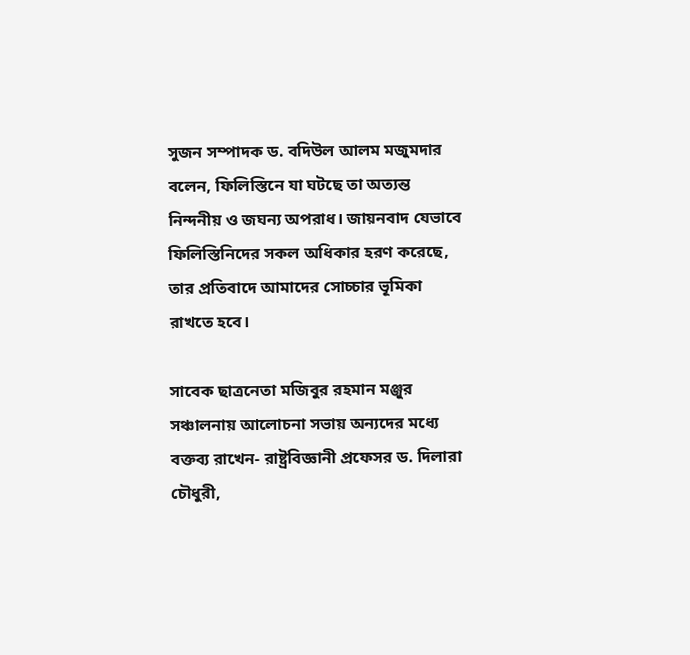সুজন সম্পাদক ড. বদিউল আলম মজুমদার বলেন, ফিলিস্তিনে যা ঘটছে তা অত্যন্ত নিন্দনীয় ও জঘন্য অপরাধ। জায়নবাদ যেভাবে ফিলিস্তিনিদের সকল অধিকার হরণ করেছে, তার প্রতিবাদে আমাদের সোচ্চার ভূমিকা রাখতে হবে।

সাবেক ছাত্রনেতা মজিবুর রহমান মঞ্জুর সঞ্চালনায় আলোচনা সভায় অন্যদের মধ্যে বক্তব্য রাখেন- রাষ্ট্রবিজ্ঞানী প্রফেসর ড. দিলারা চৌধুরী,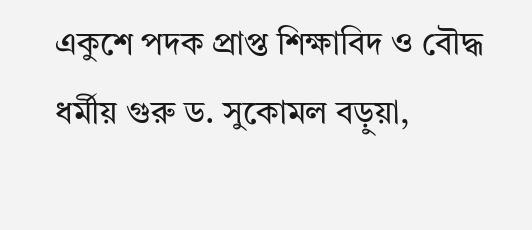একুশে পদক প্রাপ্ত শিক্ষাবিদ ও বৌদ্ধ ধর্মীয় গুরু ড. সুকোমল বড়ুয়া,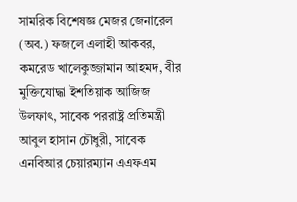সামরিক বিশেষজ্ঞ মেজর জেনারেল (অব.) ফজলে এলাহী আকবর, কমরেড খালেকুজ্জামান আহমদ, বীর মুক্তিযোদ্ধা ইশতিয়াক আজিজ উলফাৎ, সাবেক পররাষ্ট্র প্রতিমন্ত্রী আবুল হাসান চৌধুরী, সাবেক এনবিআর চেয়ারম্যান এএফএম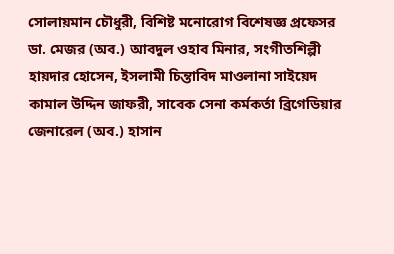সোলায়মান চৌধুরী, বিশিষ্ট মনোরোগ বিশেষজ্ঞ প্রফেসর ডা. মেজর (অব.) আবদুল ওহাব মিনার, সংগীতশিল্পী হায়দার হোসেন, ইসলামী চিন্তাবিদ মাওলানা সাইয়েদ কামাল উদ্দিন জাফরী, সাবেক সেনা কর্মকর্তা ব্রিগেডিয়ার জেনারেল (অব.) হাসান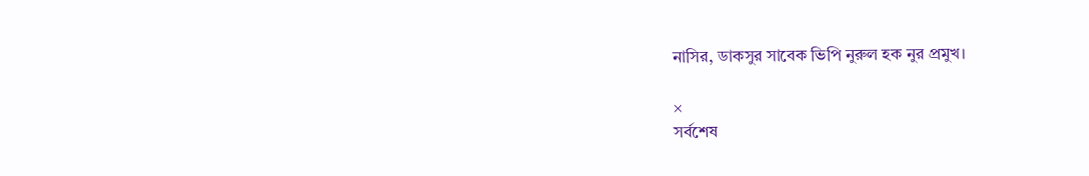নাসির, ডাকসুর সাবেক ভিপি নুরুল হক নুর প্রমুখ।

×
সর্বশেষ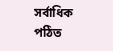সর্বাধিক পঠিত